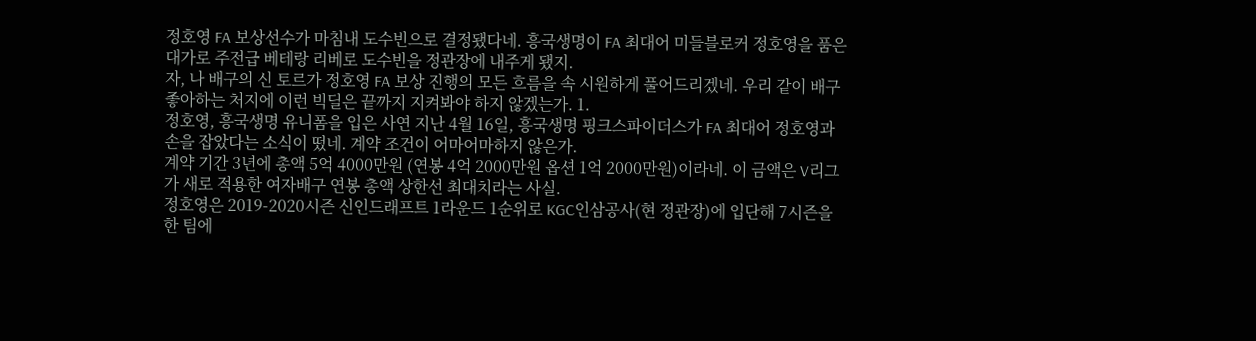정호영 FA 보상선수가 마침내 도수빈으로 결정됐다네. 흥국생명이 FA 최대어 미들블로커 정호영을 품은 대가로 주전급 베테랑 리베로 도수빈을 정관장에 내주게 됐지.
자, 나 배구의 신 토르가 정호영 FA 보상 진행의 모든 흐름을 속 시원하게 풀어드리겠네. 우리 같이 배구 좋아하는 처지에 이런 빅딜은 끝까지 지켜봐야 하지 않겠는가. 1.
정호영, 흥국생명 유니폼을 입은 사연 지난 4월 16일, 흥국생명 핑크스파이더스가 FA 최대어 정호영과 손을 잡았다는 소식이 떴네. 계약 조건이 어마어마하지 않은가.
계약 기간 3년에 총액 5억 4000만원 (연봉 4억 2000만원 옵션 1억 2000만원)이라네. 이 금액은 V리그가 새로 적용한 여자배구 연봉 총액 상한선 최대치라는 사실.
정호영은 2019-2020시즌 신인드래프트 1라운드 1순위로 KGC인삼공사(현 정관장)에 입단해 7시즌을 한 팀에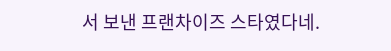서 보낸 프랜차이즈 스타였다네.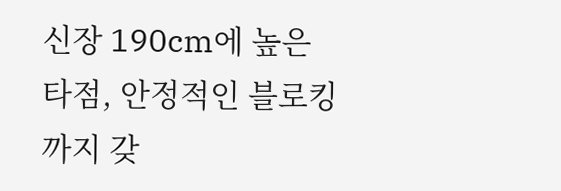신장 190cm에 높은 타점, 안정적인 블로킹까지 갖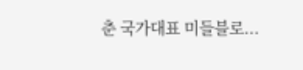춘 국가대표 미들블로...